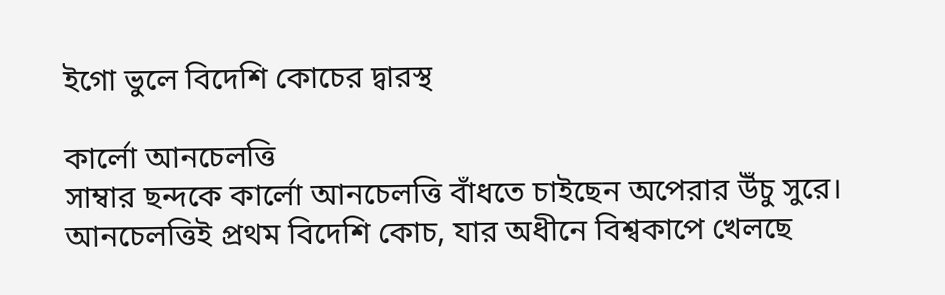ইগো ভুলে বিদেশি কোচের দ্বারস্থ

কার্লো আনচেলত্তি
সাম্বার ছন্দকে কার্লো আনচেলত্তি বাঁধতে চাইছেন অপেরার উঁচু সুরে। আনচেলত্তিই প্রথম বিদেশি কোচ, যার অধীনে বিশ্বকাপে খেলছে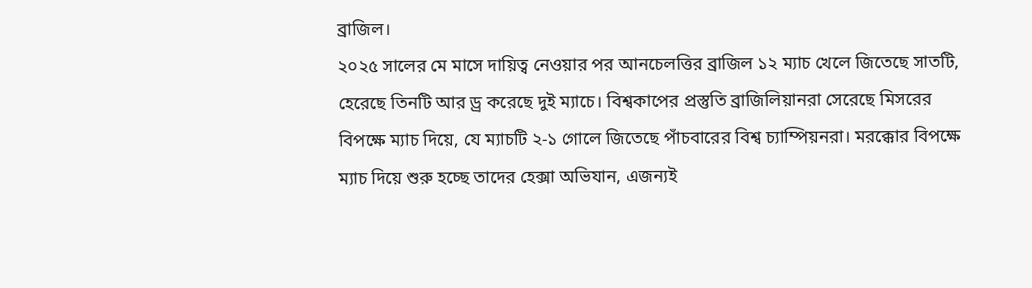ব্রাজিল।
২০২৫ সালের মে মাসে দায়িত্ব নেওয়ার পর আনচেলত্তির ব্রাজিল ১২ ম্যাচ খেলে জিতেছে সাতটি, হেরেছে তিনটি আর ড্র করেছে দুই ম্যাচে। বিশ্বকাপের প্রস্তুতি ব্রাজিলিয়ানরা সেরেছে মিসরের বিপক্ষে ম্যাচ দিয়ে, যে ম্যাচটি ২-১ গোলে জিতেছে পাঁচবারের বিশ্ব চ্যাম্পিয়নরা। মরক্কোর বিপক্ষে ম্যাচ দিয়ে শুরু হচ্ছে তাদের হেক্সা অভিযান, এজন্যই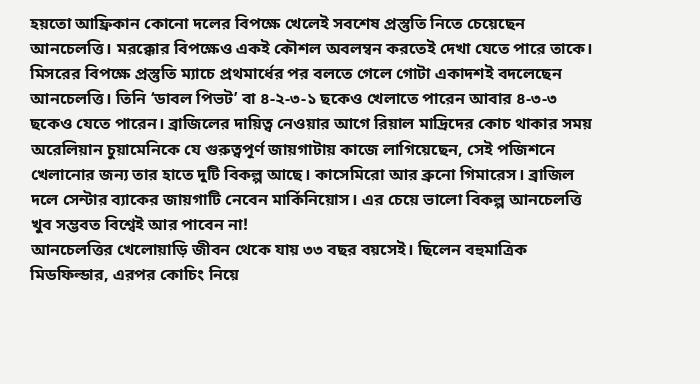হয়তো আফ্রিকান কোনো দলের বিপক্ষে খেলেই সবশেষ প্রস্তুতি নিতে চেয়েছেন আনচেলত্তি। মরক্কোর বিপক্ষেও একই কৌশল অবলম্বন করতেই দেখা যেতে পারে তাকে।
মিসরের বিপক্ষে প্রস্তুতি ম্যাচে প্রথমার্ধের পর বলতে গেলে গোটা একাদশই বদলেছেন আনচেলত্তি। তিনি ‘ডাবল পিভট’ বা ৪-২-৩-১ ছকেও খেলাতে পারেন আবার ৪-৩-৩ ছকেও যেতে পারেন। ব্রাজিলের দায়িত্ব নেওয়ার আগে রিয়াল মাদ্রিদের কোচ থাকার সময় অরেলিয়ান চুয়ামেনিকে যে গুরুত্বপূর্ণ জায়গাটায় কাজে লাগিয়েছেন, সেই পজিশনে খেলানোর জন্য তার হাতে দুটি বিকল্প আছে। কাসেমিরো আর ব্রুনো গিমারেস। ব্রাজিল দলে সেন্টার ব্যাকের জায়গাটি নেবেন মার্কিনিয়োস। এর চেয়ে ভালো বিকল্প আনচেলত্তি খুব সম্ভবত বিশ্বেই আর পাবেন না!
আনচেলত্তির খেলোয়াড়ি জীবন থেকে যায় ৩৩ বছর বয়সেই। ছিলেন বহুমাত্রিক মিডফিল্ডার, এরপর কোচিং নিয়ে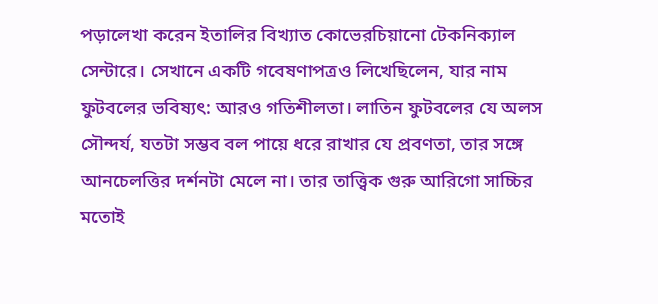পড়ালেখা করেন ইতালির বিখ্যাত কোভেরচিয়ানো টেকনিক্যাল সেন্টারে। সেখানে একটি গবেষণাপত্রও লিখেছিলেন, যার নাম ফুটবলের ভবিষ্যৎ: আরও গতিশীলতা। লাতিন ফুটবলের যে অলস সৌন্দর্য, যতটা সম্ভব বল পায়ে ধরে রাখার যে প্রবণতা, তার সঙ্গে আনচেলত্তির দর্শনটা মেলে না। তার তাত্ত্বিক গুরু আরিগো সাচ্চির মতোই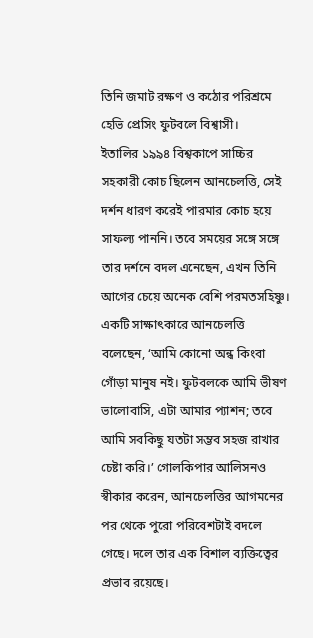তিনি জমাট রক্ষণ ও কঠোর পরিশ্রমে হেভি প্রেসিং ফুটবলে বিশ্বাসী।
ইতালির ১৯৯৪ বিশ্বকাপে সাচ্চির সহকারী কোচ ছিলেন আনচেলত্তি, সেই দর্শন ধারণ করেই পারমার কোচ হয়ে সাফল্য পাননি। তবে সময়ের সঙ্গে সঙ্গে তার দর্শনে বদল এনেছেন, এখন তিনি আগের চেয়ে অনেক বেশি পরমতসহিষ্ণু। একটি সাক্ষাৎকারে আনচেলত্তি বলেছেন, ‘আমি কোনো অন্ধ কিংবা গোঁড়া মানুষ নই। ফুটবলকে আমি ভীষণ ভালোবাসি, এটা আমার প্যাশন; তবে আমি সবকিছু যতটা সম্ভব সহজ রাখার চেষ্টা করি।’ গোলকিপার আলিসনও স্বীকার করেন, আনচেলত্তির আগমনের পর থেকে পুরো পরিবেশটাই বদলে গেছে। দলে তার এক বিশাল ব্যক্তিত্বের প্রভাব রয়েছে।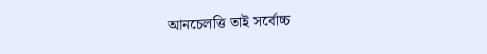আনচেলত্তি তাই সর্বোচ্চ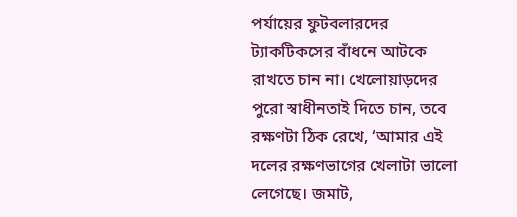পর্যায়ের ফুটবলারদের ট্যাকটিকসের বাঁধনে আটকে রাখতে চান না। খেলোয়াড়দের পুরো স্বাধীনতাই দিতে চান, তবে রক্ষণটা ঠিক রেখে, ‘আমার এই দলের রক্ষণভাগের খেলাটা ভালো লেগেছে। জমাট,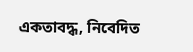একতাবদ্ধ, নিবেদিত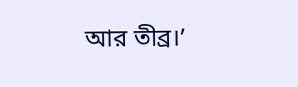আর তীব্র।’